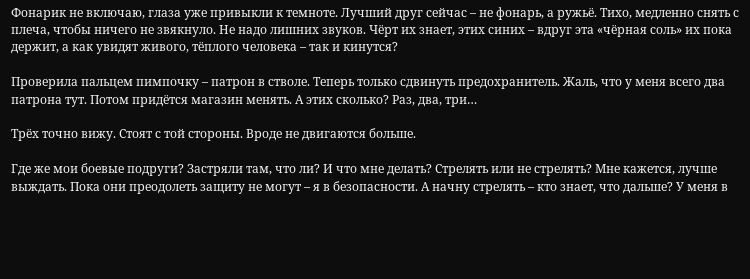Фонарик не включаю, глаза уже привыкли к темноте. Лучший друг сейчас – не фонарь, а ружьё. Тихо, медленно снять с плеча, чтобы ничего не звякнуло. Не надо лишних звуков. Чёрт их знает, этих синих – вдруг эта «чёрная соль» их пока держит, а как увидят живого, тёплого человека – так и кинутся?

Проверила пальцем пимпочку – патрон в стволе. Теперь только сдвинуть предохранитель. Жаль, что у меня всего два патрона тут. Потом придётся магазин менять. А этих сколько? Раз, два, три…

Трёх точно вижу. Стоят с той стороны. Вроде не двигаются больше.

Где же мои боевые подруги? Застряли там, что ли? И что мне делать? Стрелять или не стрелять? Мне кажется, лучше выждать. Пока они преодолеть защиту не могут – я в безопасности. А начну стрелять – кто знает, что дальше? У меня в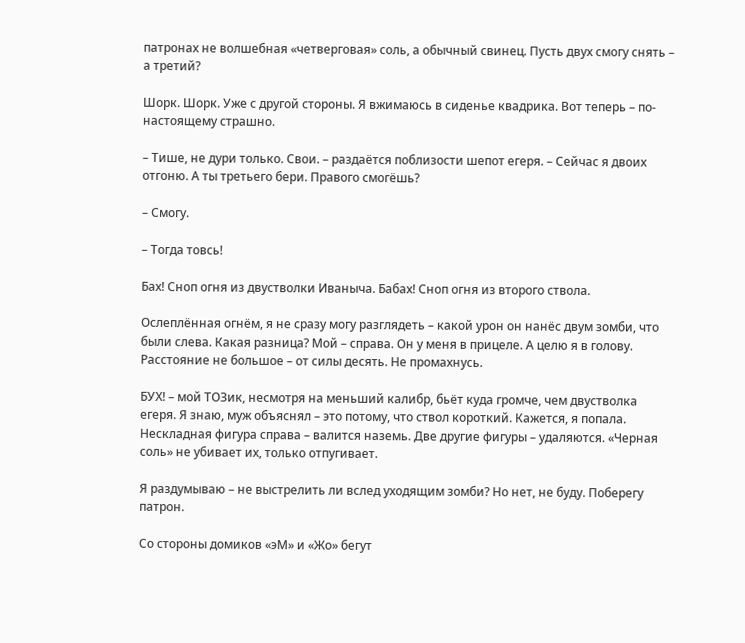патронах не волшебная «четверговая» соль, а обычный свинец. Пусть двух смогу снять – а третий?

Шорк. Шорк. Уже с другой стороны. Я вжимаюсь в сиденье квадрика. Вот теперь – по-настоящему страшно.

– Тише, не дури только. Свои. – раздаётся поблизости шепот егеря. – Сейчас я двоих отгоню. А ты третьего бери. Правого смогёшь?

– Смогу.

– Тогда товсь!

Бах! Сноп огня из двустволки Иваныча. Бабах! Сноп огня из второго ствола.

Ослеплённая огнём, я не сразу могу разглядеть – какой урон он нанёс двум зомби, что были слева. Какая разница? Мой – справа. Он у меня в прицеле. А целю я в голову. Расстояние не большое – от силы десять. Не промахнусь.

БУХ! – мой ТОЗик, несмотря на меньший калибр, бьёт куда громче, чем двустволка егеря. Я знаю, муж объяснял – это потому, что ствол короткий. Кажется, я попала. Нескладная фигура справа – валится наземь. Две другие фигуры – удаляются. «Черная соль» не убивает их, только отпугивает.

Я раздумываю – не выстрелить ли вслед уходящим зомби? Но нет, не буду. Поберегу патрон.

Со стороны домиков «эМ» и «Жо» бегут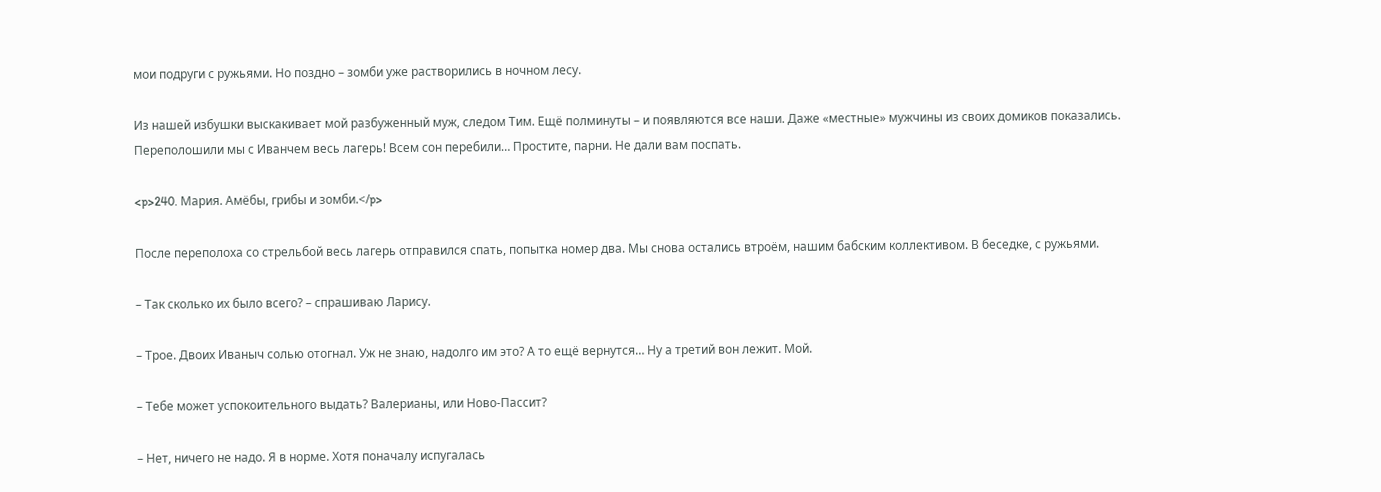мои подруги с ружьями. Но поздно – зомби уже растворились в ночном лесу.

Из нашей избушки выскакивает мой разбуженный муж, следом Тим. Ещё полминуты – и появляются все наши. Даже «местные» мужчины из своих домиков показались. Переполошили мы с Иванчем весь лагерь! Всем сон перебили… Простите, парни. Не дали вам поспать.

<p>240. Мария. Амёбы, грибы и зомби.</p>

После переполоха со стрельбой весь лагерь отправился спать, попытка номер два. Мы снова остались втроём, нашим бабским коллективом. В беседке, с ружьями.

– Так сколько их было всего? – спрашиваю Ларису.

– Трое. Двоих Иваныч солью отогнал. Уж не знаю, надолго им это? А то ещё вернутся… Ну а третий вон лежит. Мой.

– Тебе может успокоительного выдать? Валерианы, или Ново-Пассит?

– Нет, ничего не надо. Я в норме. Хотя поначалу испугалась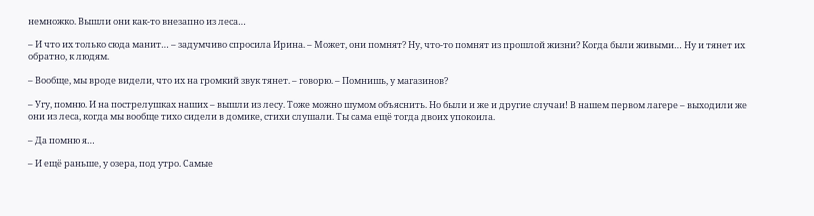немножко. Вышли они как-то внезапно из леса…

– И что их только сюда манит… – задумчиво спросила Ирина. – Может, они помнят? Ну, что-то помнят из прошлой жизни? Когда были живыми… Ну и тянет их обратно, к людям.

– Вообще, мы вроде видели, что их на громкий звук тянет. – говорю. – Помнишь, у магазинов?

– Угу, помню. И на пострелушках наших – вышли из лесу. Тоже можно шумом объяснить. Но были и же и другие случаи! В нашем первом лагере – выходили же они из леса, когда мы вообще тихо сидели в домике, стихи слушали. Ты сама ещё тогда двоих упокоила.

– Да помню я…

– И ещё раньше, у озера, под утро. Самые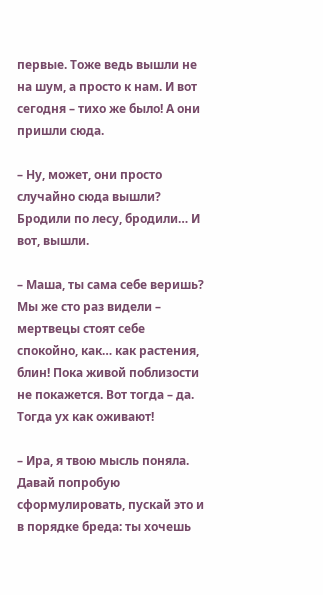первые. Тоже ведь вышли не на шум, а просто к нам. И вот сегодня – тихо же было! А они пришли сюда.

– Ну, может, они просто случайно сюда вышли? Бродили по лесу, бродили… И вот, вышли.

– Маша, ты сама себе веришь? Мы же сто раз видели – мертвецы стоят себе спокойно, как… как растения, блин! Пока живой поблизости не покажется. Вот тогда – да. Тогда ух как оживают!

– Ира, я твою мысль поняла. Давай попробую сформулировать, пускай это и в порядке бреда: ты хочешь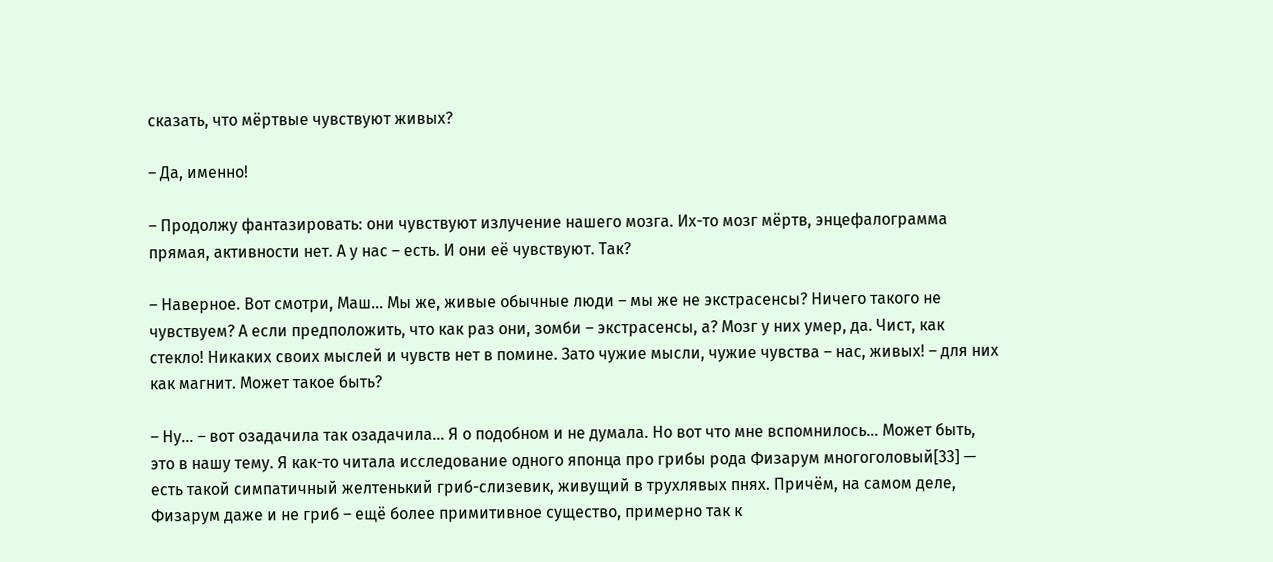сказать, что мёртвые чувствуют живых?

– Да, именно!

– Продолжу фантазировать: они чувствуют излучение нашего мозга. Их-то мозг мёртв, энцефалограмма прямая, активности нет. А у нас – есть. И они её чувствуют. Так?

– Наверное. Вот смотри, Маш… Мы же, живые обычные люди – мы же не экстрасенсы? Ничего такого не чувствуем? А если предположить, что как раз они, зомби – экстрасенсы, а? Мозг у них умер, да. Чист, как стекло! Никаких своих мыслей и чувств нет в помине. Зато чужие мысли, чужие чувства – нас, живых! – для них как магнит. Может такое быть?

– Ну… – вот озадачила так озадачила… Я о подобном и не думала. Но вот что мне вспомнилось… Может быть, это в нашу тему. Я как-то читала исследование одного японца про грибы рода Физарум многоголовый[33] — есть такой симпатичный желтенький гриб-слизевик, живущий в трухлявых пнях. Причём, на самом деле, Физарум даже и не гриб – ещё более примитивное существо, примерно так к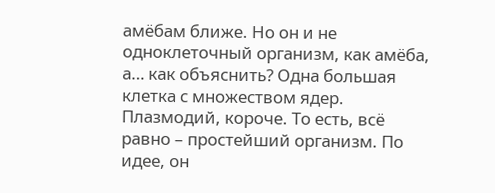амёбам ближе. Но он и не одноклеточный организм, как амёба, а… как объяснить? Одна большая клетка с множеством ядер. Плазмодий, короче. То есть, всё равно – простейший организм. По идее, он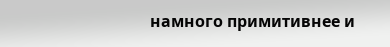намного примитивнее и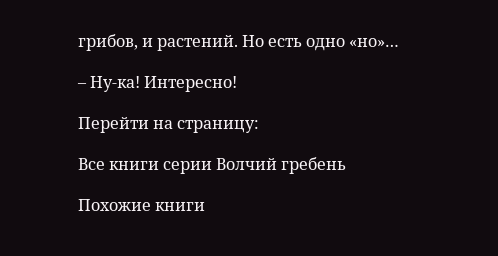грибов, и растений. Но есть одно «но»…

– Ну-ка! Интересно!

Перейти на страницу:

Все книги серии Волчий гребень

Похожие книги